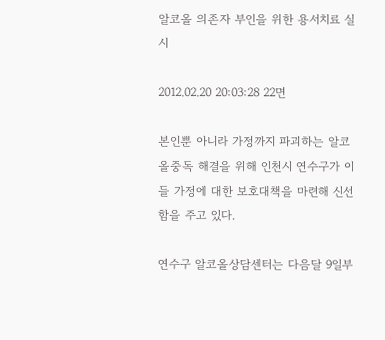알코올 의존자 부인을 위한 용서치료 실시

2012.02.20 20:03:28 22면

본인뿐 아니라 가정까지 파괴하는 알코올중독 해결을 위해 인천시 연수구가 이들 가정에 대한 보호대책을 마련해 신선함을 주고 있다.

연수구 알코올상담센터는 다음달 9일부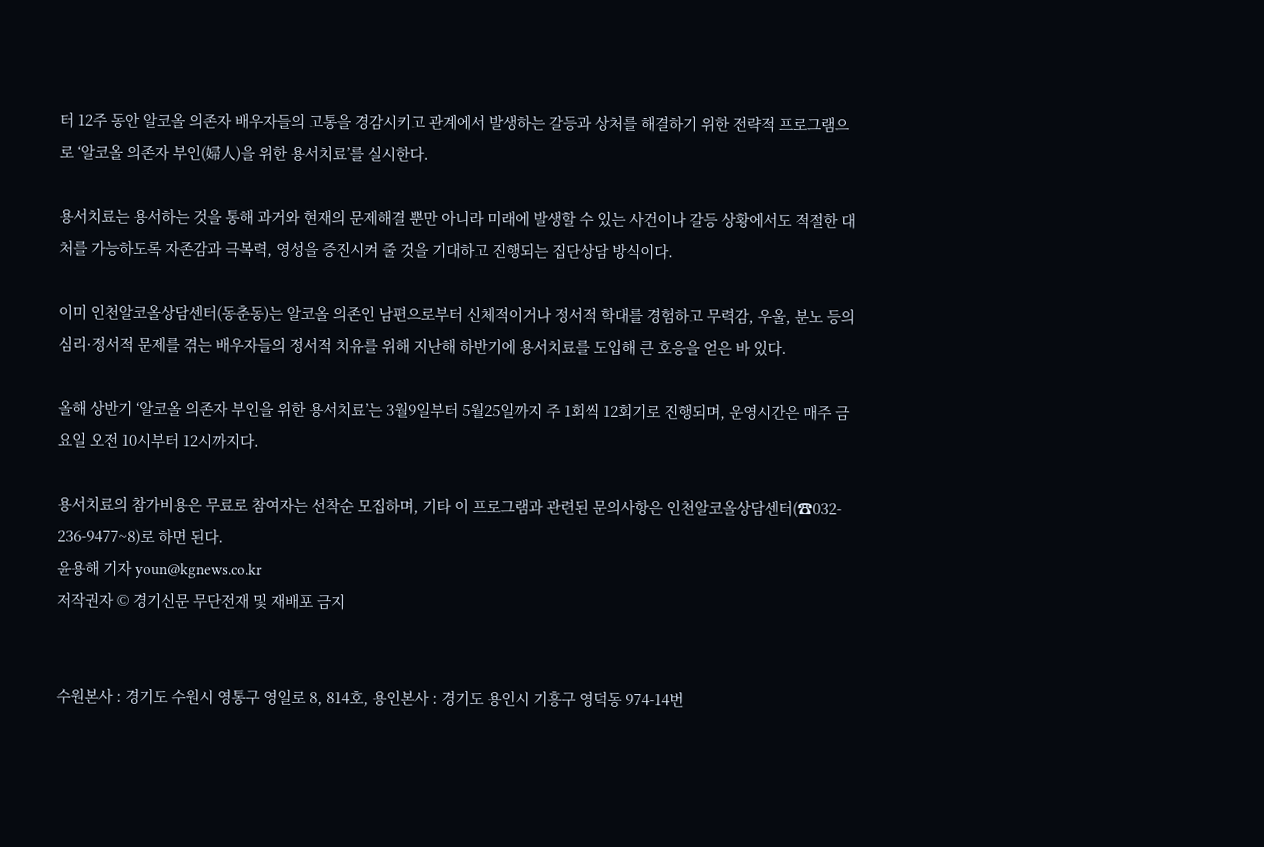터 12주 동안 알코올 의존자 배우자들의 고통을 경감시키고 관계에서 발생하는 갈등과 상처를 해결하기 위한 전략적 프로그램으로 ‘알코올 의존자 부인(婦人)을 위한 용서치료’를 실시한다.

용서치료는 용서하는 것을 통해 과거와 현재의 문제해결 뿐만 아니라 미래에 발생할 수 있는 사건이나 갈등 상황에서도 적절한 대처를 가능하도록 자존감과 극복력, 영성을 증진시켜 줄 것을 기대하고 진행되는 집단상담 방식이다.

이미 인천알코올상담센터(동춘동)는 알코올 의존인 남편으로부터 신체적이거나 정서적 학대를 경험하고 무력감, 우울, 분노 등의 심리·정서적 문제를 겪는 배우자들의 정서적 치유를 위해 지난해 하반기에 용서치료를 도입해 큰 호응을 얻은 바 있다.

올해 상반기 ‘알코올 의존자 부인을 위한 용서치료’는 3월9일부터 5월25일까지 주 1회씩 12회기로 진행되며, 운영시간은 매주 금요일 오전 10시부터 12시까지다.

용서치료의 참가비용은 무료로 참여자는 선착순 모집하며, 기타 이 프로그램과 관련된 문의사항은 인천알코올상담센터(☎032- 236-9477~8)로 하면 된다.
윤용해 기자 youn@kgnews.co.kr
저작권자 © 경기신문 무단전재 및 재배포 금지


수원본사 : 경기도 수원시 영통구 영일로 8, 814호, 용인본사 : 경기도 용인시 기흥구 영덕동 974-14번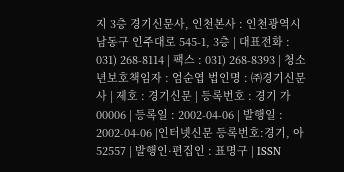지 3층 경기신문사, 인천본사 : 인천광역시 남동구 인주대로 545-1, 3층 | 대표전화 : 031) 268-8114 | 팩스 : 031) 268-8393 | 청소년보호책임자 : 엄순엽 법인명 : ㈜경기신문사 | 제호 : 경기신문 | 등록번호 : 경기 가 00006 | 등록일 : 2002-04-06 | 발행일 : 2002-04-06 |인터넷신문 등록번호:경기, 아52557 | 발행인·편집인 : 표명구 | ISSN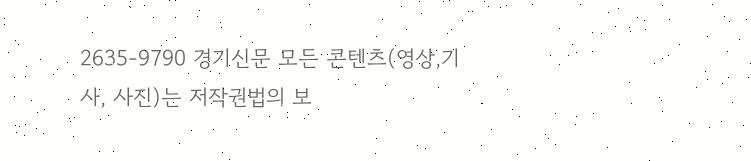2635-9790 경기신문 모든 콘텐츠(영상,기사, 사진)는 저작권법의 보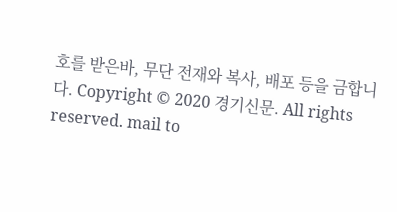호를 받은바, 무단 전재와 복사, 배포 등을 금합니다. Copyright © 2020 경기신문. All rights reserved. mail to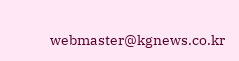webmaster@kgnews.co.kr